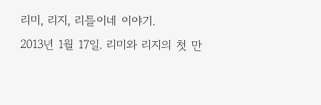리미, 리지, 리틀이네 이야기.
2013년 1월 17일. 리미와 리지의 첫 만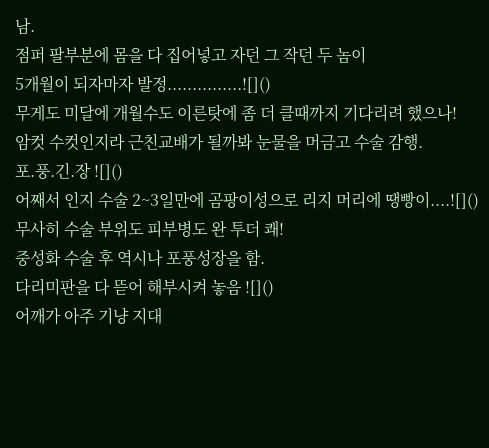남.
점퍼 팔부분에 몸을 다 집어넣고 자던 그 작던 두 놈이
5개월이 되자마자 발정...............![]()
무게도 미달에 개월수도 이른탓에 좀 더 클때까지 기다리려 했으나!
암컷 수컷인지라 근친교배가 될까봐 눈물을 머금고 수술 감행.
포.풍.긴.장 ![]()
어째서 인지 수술 2~3일만에 곰팡이성으로 리지 머리에 땡빵이....![]()
무사히 수술 부위도 피부병도 완 투더 쾌!
중성화 수술 후 역시나 포풍성장을 함.
다리미판을 다 뜯어 해부시켜 놓음 ![]()
어깨가 아주 기냥 지대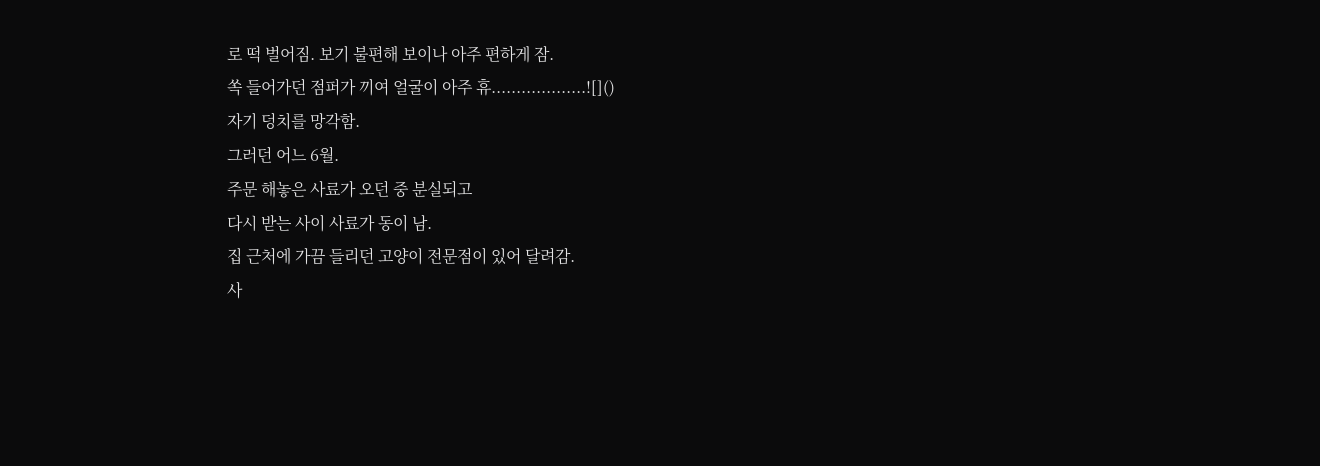로 떡 벌어짐. 보기 불편해 보이나 아주 편하게 잠.
쏙 들어가던 점퍼가 끼여 얼굴이 아주 휴...................![]()
자기 덩치를 망각함.
그러던 어느 6월.
주문 해놓은 사료가 오던 중 분실되고
다시 받는 사이 사료가 동이 남.
집 근처에 가끔 들리던 고양이 전문점이 있어 달려감.
사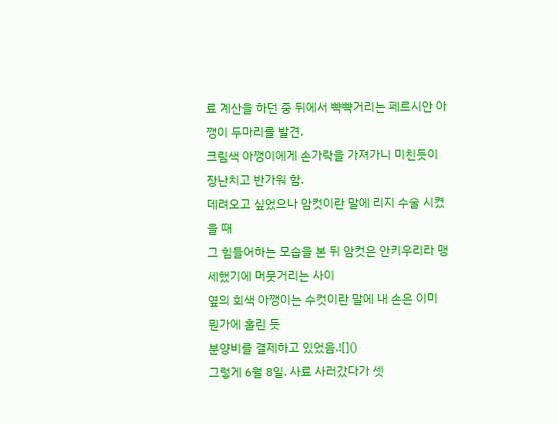료 계산을 하던 중 뒤에서 뺙뺙거리는 페르시안 아깽이 두마리를 발견.
크림색 아깽이에게 손가락을 가져가니 미친듯이 장난치고 반가워 함.
데려오고 싶었으나 암컷이란 말에 리지 수술 시켰을 때
그 힘들어하는 모습을 본 뒤 암컷은 안키우리라 맹세했기에 머뭇거리는 사이
옆의 회색 아깽이는 수컷이란 말에 내 손은 이미 뭔가에 홀린 듯
분양비를 결제하고 있었음.![]()
그렇게 6월 8일. 사료 사러갔다가 셋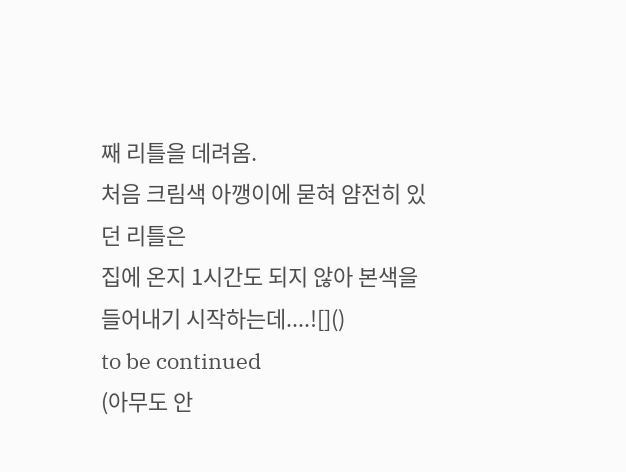째 리틀을 데려옴.
처음 크림색 아깽이에 묻혀 얌전히 있던 리틀은
집에 온지 1시간도 되지 않아 본색을 들어내기 시작하는데....![]()
to be continued
(아무도 안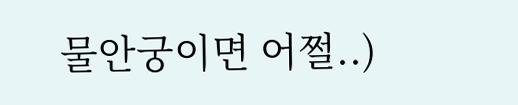물안궁이면 어쩔..)